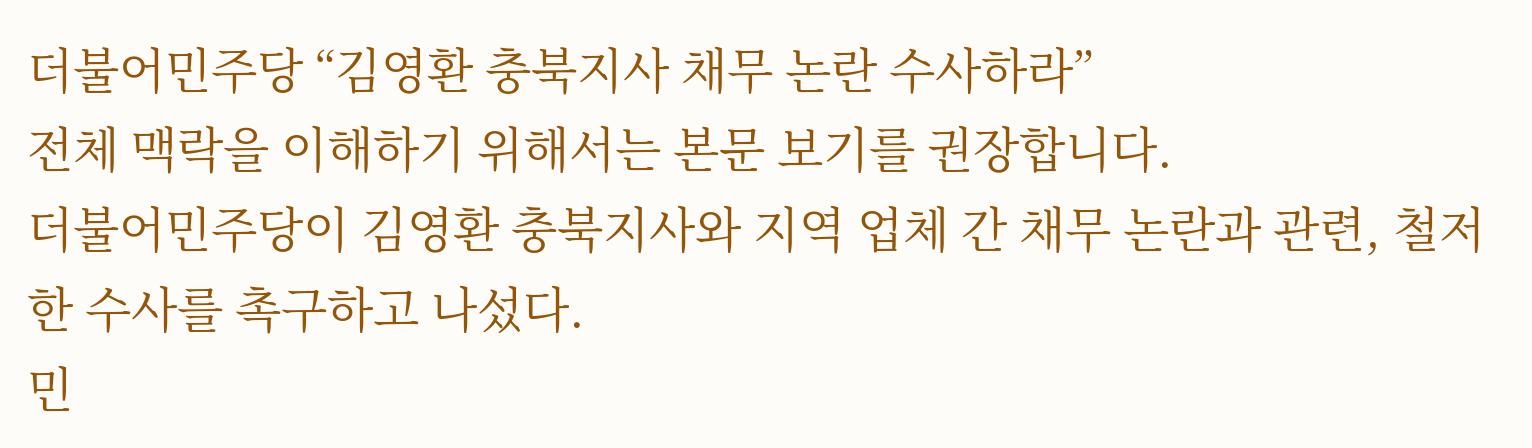더불어민주당 “김영환 충북지사 채무 논란 수사하라”
전체 맥락을 이해하기 위해서는 본문 보기를 권장합니다.
더불어민주당이 김영환 충북지사와 지역 업체 간 채무 논란과 관련, 철저한 수사를 촉구하고 나섰다.
민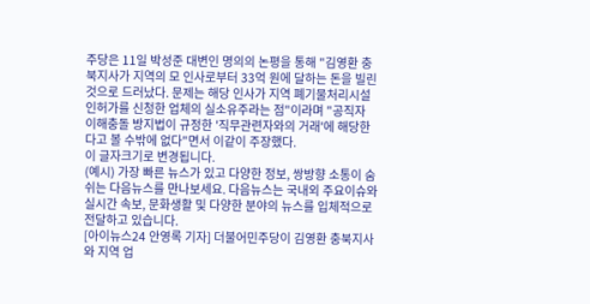주당은 11일 박성준 대변인 명의의 논평을 통해 "김영환 충북지사가 지역의 모 인사로부터 33억 원에 달하는 돈을 빌린 것으로 드러났다. 문제는 해당 인사가 지역 폐기물처리시설 인허가를 신청한 업체의 실소유주라는 점"이라며 "공직자 이해충돌 방지법이 규정한 '직무관련자와의 거래'에 해당한다고 볼 수밖에 없다"면서 이같이 주장했다.
이 글자크기로 변경됩니다.
(예시) 가장 빠른 뉴스가 있고 다양한 정보, 쌍방향 소통이 숨쉬는 다음뉴스를 만나보세요. 다음뉴스는 국내외 주요이슈와 실시간 속보, 문화생활 및 다양한 분야의 뉴스를 입체적으로 전달하고 있습니다.
[아이뉴스24 안영록 기자] 더불어민주당이 김영환 충북지사와 지역 업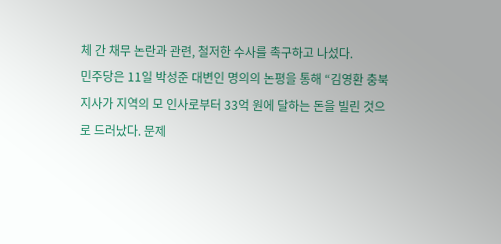체 간 채무 논란과 관련, 철저한 수사를 촉구하고 나섰다.
민주당은 11일 박성준 대변인 명의의 논평을 통해 “김영환 충북지사가 지역의 모 인사로부터 33억 원에 달하는 돈을 빌린 것으로 드러났다. 문제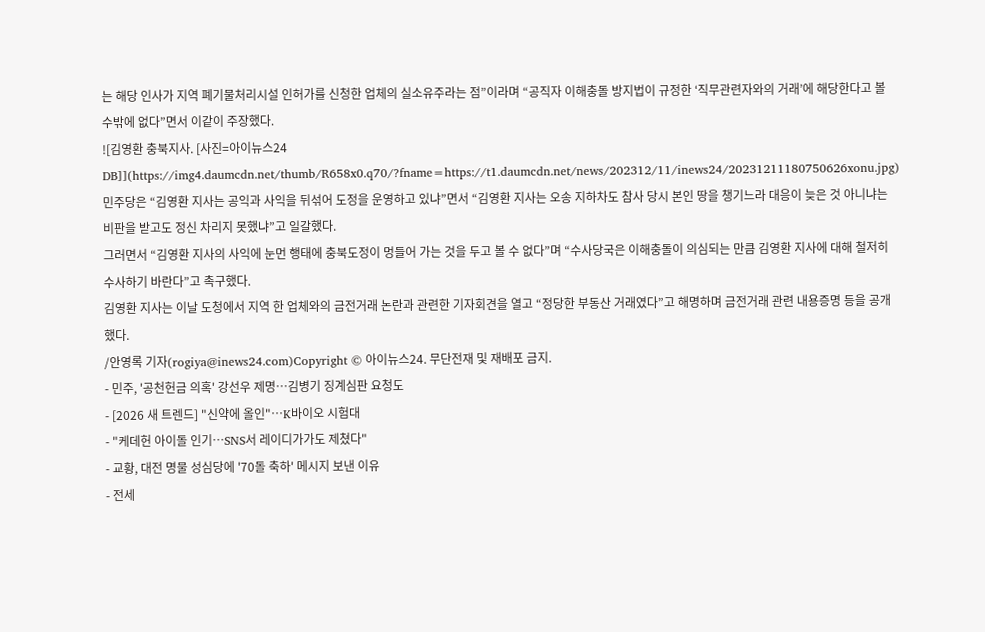는 해당 인사가 지역 폐기물처리시설 인허가를 신청한 업체의 실소유주라는 점”이라며 “공직자 이해충돌 방지법이 규정한 ‘직무관련자와의 거래’에 해당한다고 볼 수밖에 없다”면서 이같이 주장했다.
![김영환 충북지사. [사진=아이뉴스24 DB]](https://img4.daumcdn.net/thumb/R658x0.q70/?fname=https://t1.daumcdn.net/news/202312/11/inews24/20231211180750626xonu.jpg)
민주당은 “김영환 지사는 공익과 사익을 뒤섞어 도정을 운영하고 있냐”면서 “김영환 지사는 오송 지하차도 참사 당시 본인 땅을 챙기느라 대응이 늦은 것 아니냐는 비판을 받고도 정신 차리지 못했냐”고 일갈했다.
그러면서 “김영환 지사의 사익에 눈먼 행태에 충북도정이 멍들어 가는 것을 두고 볼 수 없다”며 “수사당국은 이해충돌이 의심되는 만큼 김영환 지사에 대해 철저히 수사하기 바란다”고 촉구했다.
김영환 지사는 이날 도청에서 지역 한 업체와의 금전거래 논란과 관련한 기자회견을 열고 “정당한 부동산 거래였다”고 해명하며 금전거래 관련 내용증명 등을 공개했다.
/안영록 기자(rogiya@inews24.com)Copyright © 아이뉴스24. 무단전재 및 재배포 금지.
- 민주, '공천헌금 의혹' 강선우 제명⋯김병기 징계심판 요청도
- [2026 새 트렌드] "신약에 올인"⋯K바이오 시험대
- "케데헌 아이돌 인기⋯SNS서 레이디가가도 제쳤다"
- 교황, 대전 명물 성심당에 '70돌 축하' 메시지 보낸 이유
- 전세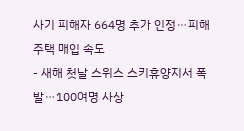사기 피해자 664명 추가 인정⋯피해주택 매입 속도
- 새해 첫날 스위스 스키휴양지서 폭발⋯100여명 사상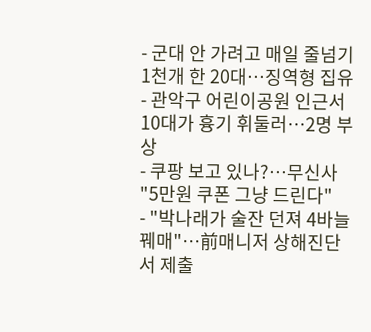- 군대 안 가려고 매일 줄넘기 1천개 한 20대⋯징역형 집유
- 관악구 어린이공원 인근서 10대가 흉기 휘둘러⋯2명 부상
- 쿠팡 보고 있나?⋯무신사 "5만원 쿠폰 그냥 드린다"
- "박나래가 술잔 던져 4바늘 꿰매"⋯前매니저 상해진단서 제출